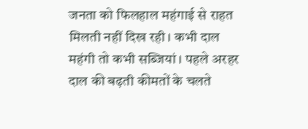जनता को फिलहाल महंगाई से राहत मिलती नहीं दिख रही। कभी दाल महंगी तो कभी सब्जियां। पहले अरहर दाल की बढ़ती कीमतों के चलते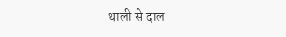थाली से दाल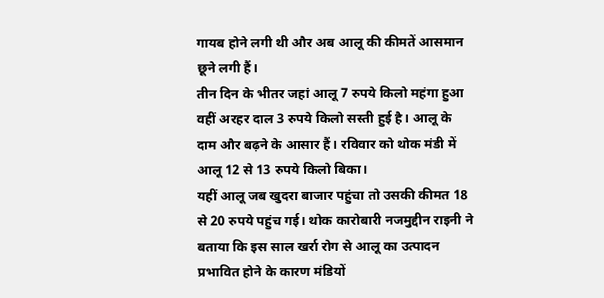गायब होने लगी थी और अब आलू की कीमतें आसमान छूने लगी हैं।
तीन दिन के भीतर जहां आलू 7 रुपये किलो महंगा हुआ वहीं अरहर दाल 3 रुपये किलो सस्ती हुई है। आलू के दाम और बढ़ने के आसार हैं। रविवार को थोक मंडी में आलू 12 से 13 रुपये किलो बिका।
यहीं आलू जब खुदरा बाजार पहुंचा तो उसकी कीमत 18 से 20 रुपये पहुंच गई। थोक कारोबारी नजमुद्दीन राइनी ने बताया कि इस साल खर्रा रोग से आलू का उत्पादन प्रभावित होने के कारण मंडियों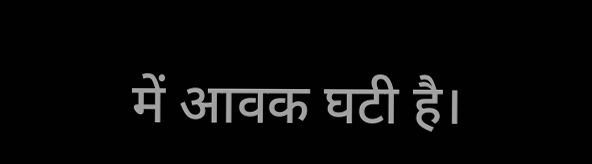में आवक घटी है।